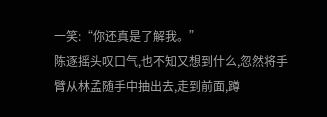一笑:“你还真是了解我。”
陈逐摇头叹口气,也不知又想到什么,忽然将手臂从林孟随手中抽出去,走到前面,蹲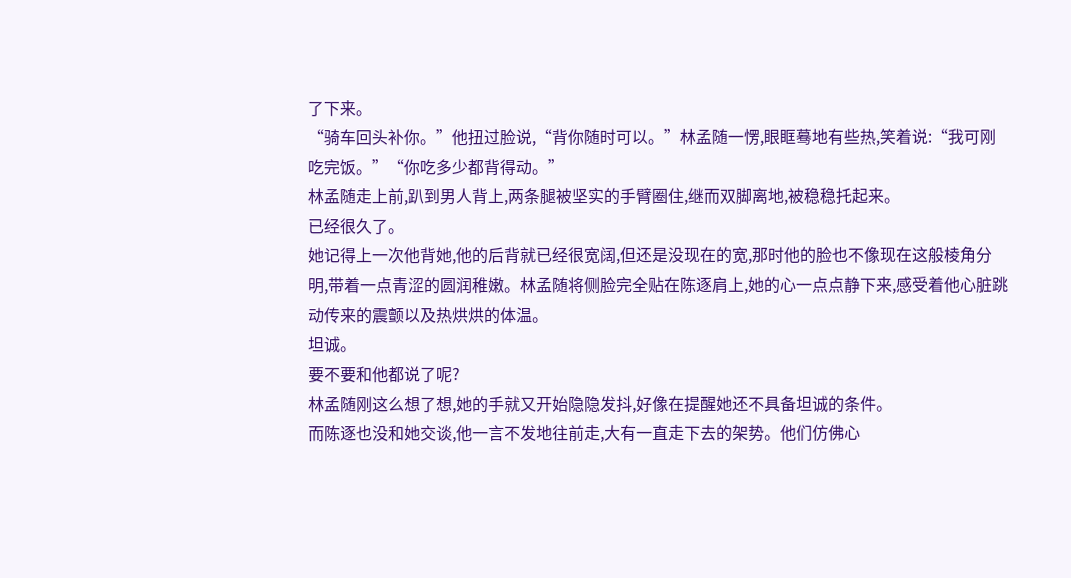了下来。
“骑车回头补你。”他扭过脸说,“背你随时可以。”林孟随一愣,眼眶蓦地有些热,笑着说:“我可刚吃完饭。”“你吃多少都背得动。”
林孟随走上前,趴到男人背上,两条腿被坚实的手臂圈住,继而双脚离地,被稳稳托起来。
已经很久了。
她记得上一次他背她,他的后背就已经很宽阔,但还是没现在的宽,那时他的脸也不像现在这般棱角分明,带着一点青涩的圆润稚嫩。林孟随将侧脸完全贴在陈逐肩上,她的心一点点静下来,感受着他心脏跳动传来的震颤以及热烘烘的体温。
坦诚。
要不要和他都说了呢?
林孟随刚这么想了想,她的手就又开始隐隐发抖,好像在提醒她还不具备坦诚的条件。
而陈逐也没和她交谈,他一言不发地往前走,大有一直走下去的架势。他们仿佛心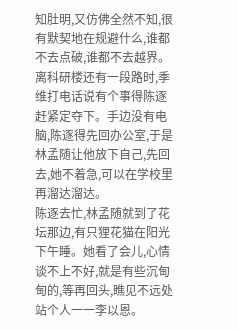知肚明,又仿佛全然不知,很有默契地在规避什么,谁都不去点破,谁都不去越界。
离科研楼还有一段路时,季维打电话说有个事得陈逐赶紧定夺下。手边没有电脑,陈逐得先回办公室,于是林孟随让他放下自己,先回去,她不着急,可以在学校里再溜达溜达。
陈逐去忙,林孟随就到了花坛那边,有只狸花猫在阳光下午睡。她看了会儿,心情谈不上不好,就是有些沉甸甸的,等再回头,瞧见不远处站个人一一李以恩。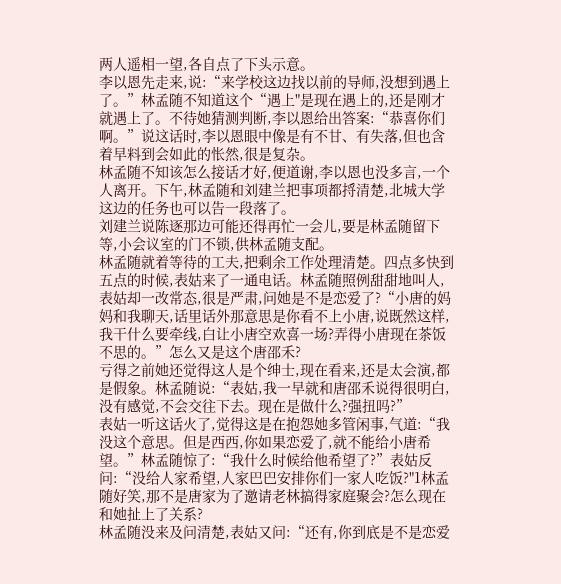两人遥相一望,各自点了下头示意。
李以恩先走来,说:“来学校这边找以前的导师,没想到遇上了。”林孟随不知道这个“遇上"是现在遇上的,还是刚才就遇上了。不待她猜测判断,李以恩给出答案:“恭喜你们啊。”说这话时,李以恩眼中像是有不甘、有失落,但也含着早料到会如此的怅然,很是复杂。
林孟随不知该怎么接话才好,便道谢,李以恩也没多言,一个人离开。下午,林孟随和刘建兰把事项都捋清楚,北城大学这边的任务也可以告一段落了。
刘建兰说陈逐那边可能还得再忙一会儿,要是林孟随留下等,小会议室的门不锁,供林孟随支配。
林孟随就着等待的工夫,把剩余工作处理清楚。四点多快到五点的时候,表姑来了一通电话。林孟随照例甜甜地叫人,表姑却一改常态,很是严肃,问她是不是恋爱了?“小唐的妈妈和我聊天,话里话外那意思是你看不上小唐,说既然这样,我干什么要牵线,白让小唐空欢喜一场?弄得小唐现在茶饭不思的。”怎么又是这个唐邵禾?
亏得之前她还觉得这人是个绅士,现在看来,还是太会演,都是假象。林孟随说:“表姑,我一早就和唐邵禾说得很明白,没有感觉,不会交往下去。现在是做什么?强扭吗?”
表姑一听这话火了,觉得这是在抱怨她多管闲事,气道:“我没这个意思。但是西西,你如果恋爱了,就不能给小唐希望。”林孟随惊了:“我什么时候给他希望了?”表姑反问:“没给人家希望,人家巴巴安排你们一家人吃饭?"1林孟随好笑,那不是唐家为了邀请老林搞得家庭聚会?怎么现在和她扯上了关系?
林孟随没来及问清楚,表姑又问:“还有,你到底是不是恋爱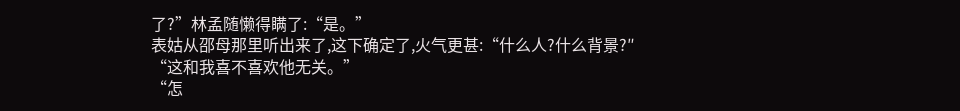了?”林孟随懒得瞒了:“是。”
表姑从邵母那里听出来了,这下确定了,火气更甚:“什么人?什么背景?″
“这和我喜不喜欢他无关。”
“怎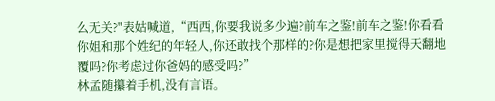么无关?"表姑喊道,“西西,你要我说多少遍?前车之鉴!前车之鉴!你看看你姐和那个姓纪的年轻人,你还敢找个那样的?你是想把家里搅得天翻地覆吗?你考虑过你爸妈的感受吗?”
林孟随攥着手机,没有言语。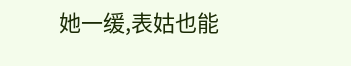她一缓,表姑也能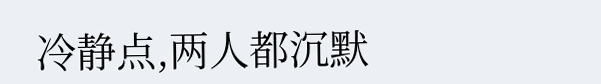冷静点,两人都沉默